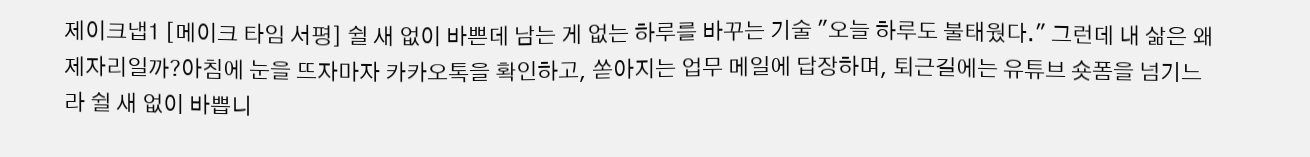제이크냅1 [메이크 타임 서평] 쉴 새 없이 바쁜데 남는 게 없는 하루를 바꾸는 기술 "오늘 하루도 불태웠다." 그런데 내 삶은 왜 제자리일까?아침에 눈을 뜨자마자 카카오톡을 확인하고, 쏟아지는 업무 메일에 답장하며, 퇴근길에는 유튜브 숏폼을 넘기느라 쉴 새 없이 바쁩니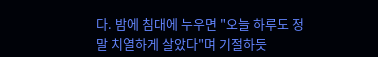다. 밤에 침대에 누우면 "오늘 하루도 정말 치열하게 살았다"며 기절하듯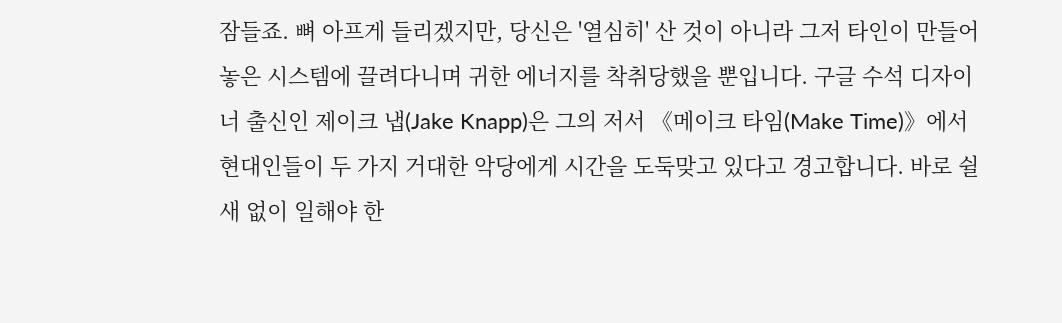잠들죠. 뼈 아프게 들리겠지만, 당신은 '열심히' 산 것이 아니라 그저 타인이 만들어놓은 시스템에 끌려다니며 귀한 에너지를 착취당했을 뿐입니다. 구글 수석 디자이너 출신인 제이크 냅(Jake Knapp)은 그의 저서 《메이크 타임(Make Time)》에서 현대인들이 두 가지 거대한 악당에게 시간을 도둑맞고 있다고 경고합니다. 바로 쉴 새 없이 일해야 한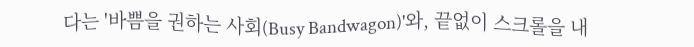다는 '바쁨을 권하는 사회(Busy Bandwagon)'와, 끝없이 스크롤을 내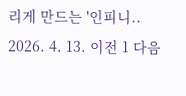리게 만드는 '인피니.. 2026. 4. 13. 이전 1 다음